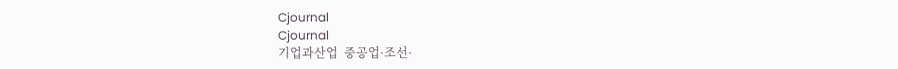Cjournal
Cjournal
기업과산업  중공업·조선·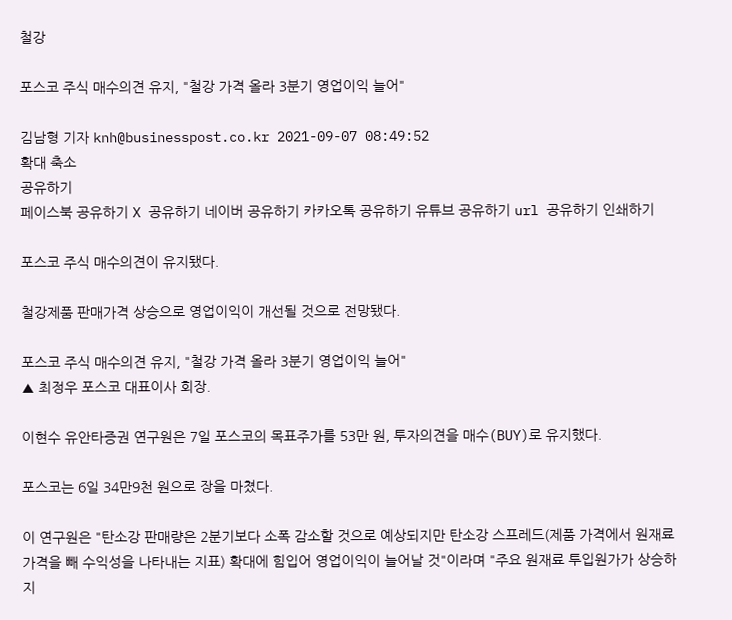철강

포스코 주식 매수의견 유지, "철강 가격 올라 3분기 영업이익 늘어"

김남형 기자 knh@businesspost.co.kr 2021-09-07 08:49:52
확대 축소
공유하기
페이스북 공유하기 X 공유하기 네이버 공유하기 카카오톡 공유하기 유튜브 공유하기 url 공유하기 인쇄하기

포스코 주식 매수의견이 유지됐다.

철강제품 판매가격 상승으로 영업이익이 개선될 것으로 전망됐다.

포스코 주식 매수의견 유지, "철강 가격 올라 3분기 영업이익 늘어"
▲ 최정우 포스코 대표이사 회장.

이현수 유안타증권 연구원은 7일 포스코의 목표주가를 53만 원, 투자의견을 매수(BUY)로 유지했다.

포스코는 6일 34만9천 원으로 장을 마쳤다.

이 연구원은 "탄소강 판매량은 2분기보다 소폭 감소할 것으로 예상되지만 탄소강 스프레드(제품 가격에서 원재료 가격을 빼 수익성을 나타내는 지표) 확대에 힘입어 영업이익이 늘어날 것"이라며 "주요 원재료 투입원가가 상승하지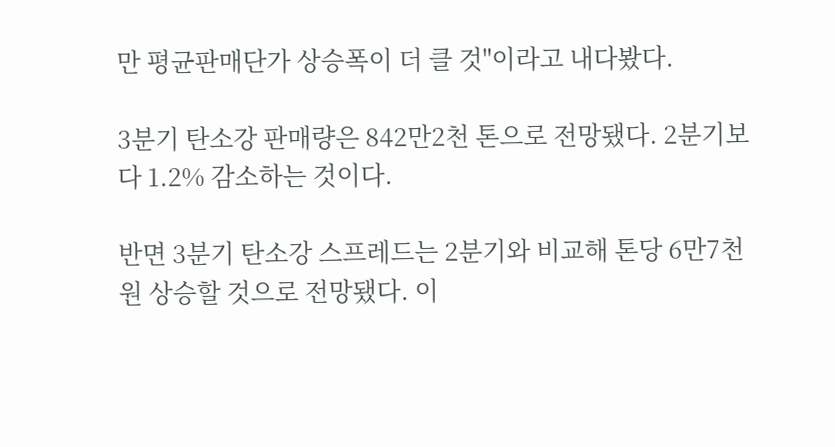만 평균판매단가 상승폭이 더 클 것"이라고 내다봤다.

3분기 탄소강 판매량은 842만2천 톤으로 전망됐다. 2분기보다 1.2% 감소하는 것이다.

반면 3분기 탄소강 스프레드는 2분기와 비교해 톤당 6만7천 원 상승할 것으로 전망됐다. 이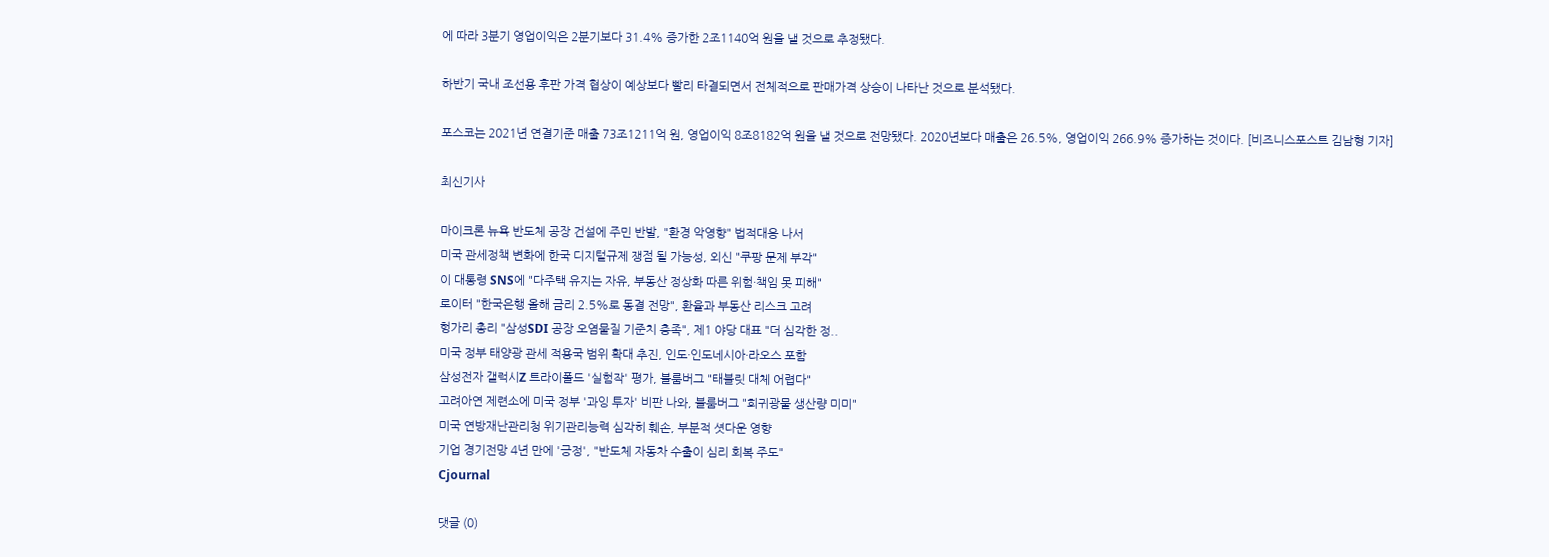에 따라 3분기 영업이익은 2분기보다 31.4% 증가한 2조1140억 원을 낼 것으로 추정됐다.

하반기 국내 조선용 후판 가격 협상이 예상보다 빨리 타결되면서 전체적으로 판매가격 상승이 나타난 것으로 분석됐다.

포스코는 2021년 연결기준 매출 73조1211억 원, 영업이익 8조8182억 원을 낼 것으로 전망됐다. 2020년보다 매출은 26.5%, 영업이익 266.9% 증가하는 것이다. [비즈니스포스트 김남형 기자]

최신기사

마이크론 뉴욕 반도체 공장 건설에 주민 반발, "환경 악영향" 법적대응 나서
미국 관세정책 변화에 한국 디지털규제 쟁점 될 가능성, 외신 "쿠팡 문제 부각"
이 대통령 SNS에 "다주택 유지는 자유, 부동산 정상화 따른 위험·책임 못 피해"
로이터 "한국은행 올해 금리 2.5%로 동결 전망", 환율과 부동산 리스크 고려
헝가리 총리 "삼성SDI 공장 오염물질 기준치 충족", 제1 야당 대표 "더 심각한 정..
미국 정부 태양광 관세 적용국 범위 확대 추진, 인도·인도네시아·라오스 포함
삼성전자 갤럭시Z 트라이폴드 '실험작' 평가, 블룸버그 "태블릿 대체 어렵다"
고려아연 제련소에 미국 정부 '과잉 투자' 비판 나와, 블룸버그 "희귀광물 생산량 미미"
미국 연방재난관리청 위기관리능력 심각히 훼손, 부분적 셧다운 영향
기업 경기전망 4년 만에 '긍정', "반도체 자동차 수출이 심리 회복 주도"
Cjournal

댓글 (0)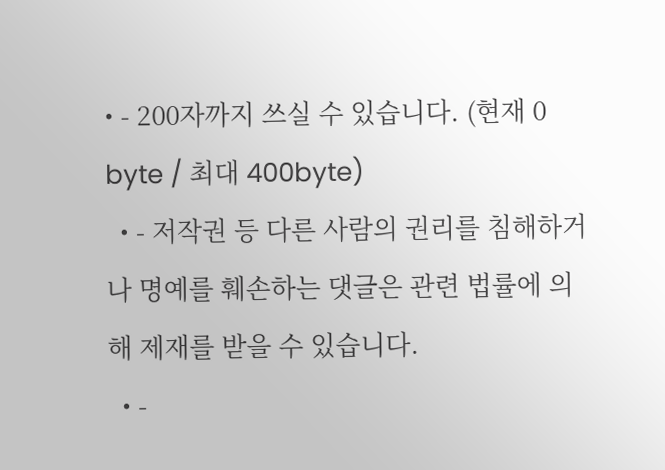• - 200자까지 쓰실 수 있습니다. (현재 0 byte / 최대 400byte)
  • - 저작권 등 다른 사람의 권리를 침해하거나 명예를 훼손하는 댓글은 관련 법률에 의해 제재를 받을 수 있습니다.
  • -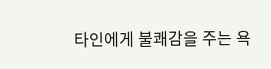타인에게 불쾌감을 주는 욕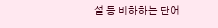설 등 비하하는 단어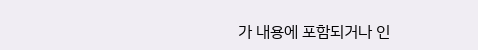가 내용에 포함되거나 인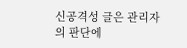신공격성 글은 관리자의 판단에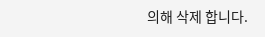의해 삭제 합니다.